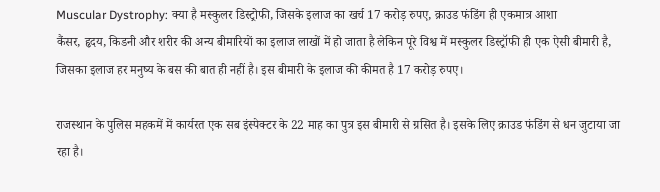Muscular Dystrophy: क्या है मस्कुलर डिस्ट्रोफी, जिसके इलाज का खर्च 17 करोड़ रुपए, क्राउड फंडिंग ही एकमात्र आशा
कैंसर, हृदय, किडनी और शरीर की अन्य बीमारियों का इलाज लाखों में हो जाता है लेकिन पूरे विश्व में मस्कुलर डिस्ट्रॉफी ही एक ऐसी बीमारी है, जिसका इलाज हर मनुष्य के बस की बात ही नहीं है। इस बीमारी के इलाज की कीमत है 17 करोड़ रुपए।

राजस्थान के पुलिस महकमें में कार्यरत एक सब इंस्पेक्टर के 22 माह का पुत्र इस बीमारी से ग्रसित है। इसके लिए क्राउड फंडिंग से धन जुटाया जा रहा है।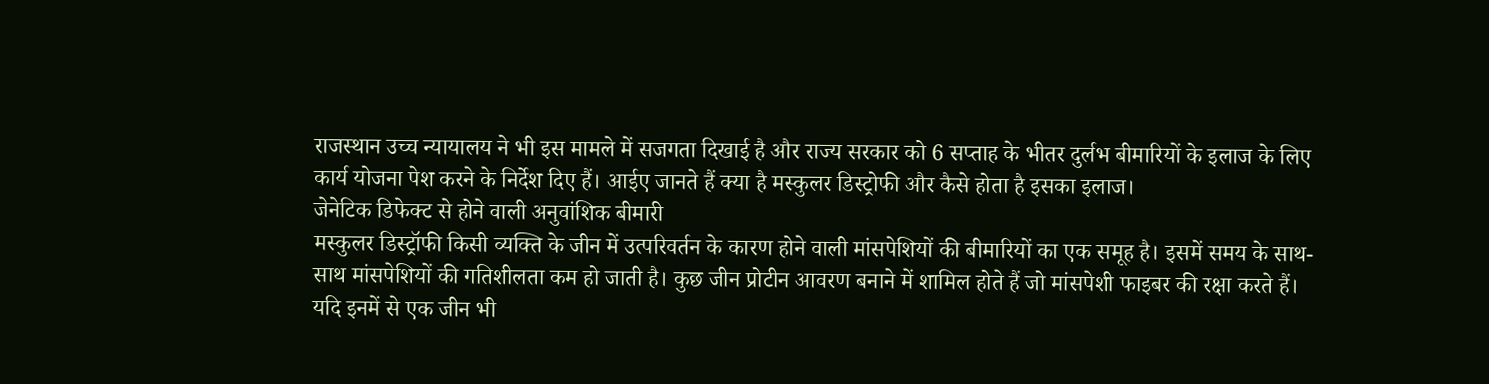राजस्थान उच्च न्यायालय ने भी इस मामले में सजगता दिखाई है और राज्य सरकार को 6 सप्ताह के भीतर दुर्लभ बीमारियों के इलाज के लिए कार्य योजना पेश करने के निर्देश दिए हैं। आईए जानते हैं क्या है मस्कुलर डिस्ट्रोफी और कैसे होता है इसका इलाज।
जेनेटिक डिफेक्ट से होने वाली अनुवांशिक बीमारी
मस्कुलर डिस्ट्रॉफी किसी व्यक्ति के जीन में उत्परिवर्तन के कारण होने वाली मांसपेशियों की बीमारियों का एक समूह है। इसमें समय के साथ-साथ मांसपेशियों की गतिशीलता कम हो जाती है। कुछ जीन प्रोटीन आवरण बनाने में शामिल होते हैं जो मांसपेशी फाइबर की रक्षा करते हैं।
यदि इनमें से एक जीन भी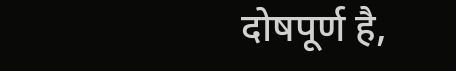दोषपूर्ण है,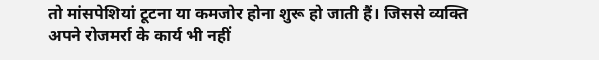तो मांसपेशियां टूटना या कमजोर होना शुरू हो जाती हैं। जिससे व्यक्ति अपने रोजमर्रा के कार्य भी नहीं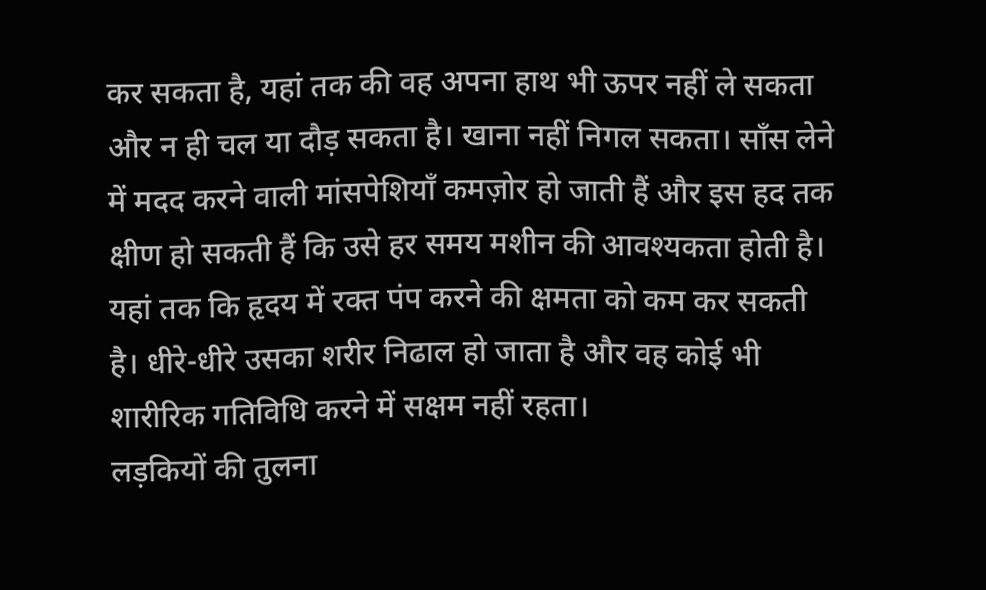कर सकता है, यहां तक की वह अपना हाथ भी ऊपर नहीं ले सकता और न ही चल या दौड़ सकता है। खाना नहीं निगल सकता। साँस लेने में मदद करने वाली मांसपेशियाँ कमज़ोर हो जाती हैं और इस हद तक क्षीण हो सकती हैं कि उसे हर समय मशीन की आवश्यकता होती है। यहां तक कि हृदय में रक्त पंप करने की क्षमता को कम कर सकती है। धीरे-धीरे उसका शरीर निढाल हो जाता है और वह कोई भी शारीरिक गतिविधि करने में सक्षम नहीं रहता।
लड़कियों की तुलना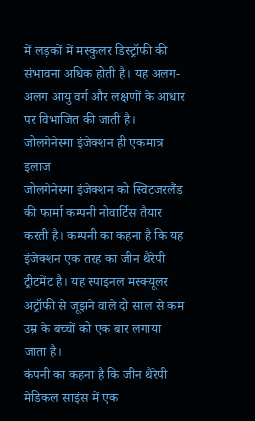में लड़कों में मस्कुलर डिस्ट्रॉफी की संभावना अधिक होती है। यह अलग-अलग आयु वर्ग और लक्षणों के आधार पर विभाजित की जाती है।
जोलगेनेस्मा इंजेक्शन ही एकमात्र इलाज
जोलगेनेस्मा इंजेक्शन को स्विटजरलैंड की फार्मा कम्पनी नोवार्टिस तैयार करती है। कम्पनी का कहना है कि यह इंजेक्शन एक तरह का जीन थैरेपी ट्रीटमेंट है। यह स्पाइनल मस्क्यूलर अट्रॉफी से जूझने वाले दो साल से कम उम्र के बच्चों को एक बार लगाया जाता है।
कंपनी का कहना है कि जीन थैरेपी मेडिकल साइंस में एक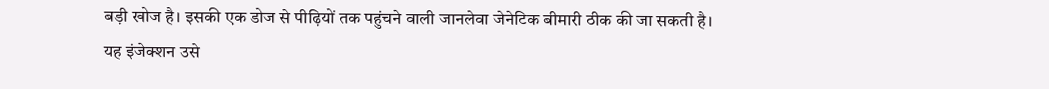बड़ी खोज है। इसकी एक डोज से पीढ़ियों तक पहुंचने वाली जानलेवा जेनेटिक बीमारी ठीक की जा सकती है। यह इंजेक्शन उसे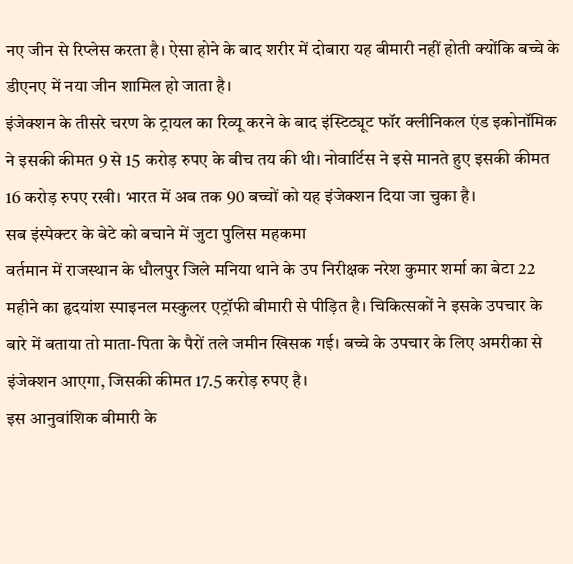नए जीन से रिप्लेस करता है। ऐसा होने के बाद शरीर में दोबारा यह बीमारी नहीं होती क्योंकि बच्चे के डीएनए में नया जीन शामिल हो जाता है।
इंजेक्शन के तीसरे चरण के ट्रायल का रिव्यू करने के बाद इंस्टिट्यूट फॉर क्लीनिकल एंड इकोनॉमिक ने इसकी कीमत 9 से 15 करोड़ रुपए के बीच तय की थी। नोवार्टिस ने इसे मानते हुए इसकी कीमत 16 करोड़ रुपए रखी। भारत में अब तक 90 बच्चों को यह इंजेक्शन दिया जा चुका है।
सब इंस्पेक्टर के बेटे को बचाने में जुटा पुलिस महकमा
वर्तमान में राजस्थान के धौलपुर जिले मनिया थाने के उप निरीक्षक नरेश कुमार शर्मा का बेटा 22 महीने का हृदयांश स्पाइनल मस्कुलर एट्रॉफी बीमारी से पीड़ित है। चिकित्सकों ने इसके उपचार के बारे में बताया तो माता-पिता के पैरों तले जमीन खिसक गई। बच्चे के उपचार के लिए अमरीका से इंजेक्शन आएगा, जिसकी कीमत 17.5 करोड़ रुपए है।
इस आनुवांशिक बीमारी के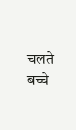चलते बच्चे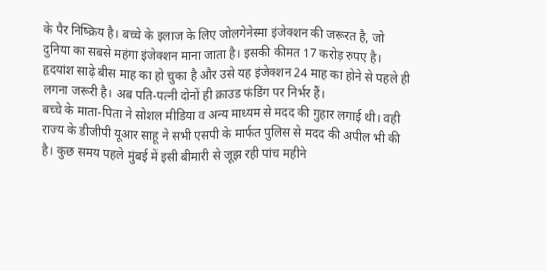के पैर निष्क्रिय है। बच्चे के इलाज के लिए जोलगेनेस्मा इंजेक्शन की जरूरत है, जो दुनिया का सबसे महंगा इंजेक्शन माना जाता है। इसकी कीमत 17 करोड़ रुपए है। हृदयांश साढ़े बीस माह का हो चुका है और उसे यह इंजेक्शन 24 माह का होने से पहले ही लगना जरूरी है। अब पति-पत्नी दोनों ही क्राउड फंडिंग पर निर्भर हैं।
बच्चे के माता-पिता ने सोशल मीडिया व अन्य माध्यम से मदद की गुहार लगाई थी। वही राज्य के डीजीपी यूआर साहू ने सभी एसपी के मार्फत पुलिस से मदद की अपील भी की है। कुछ समय पहले मुंबई में इसी बीमारी से जूझ रही पांच महीने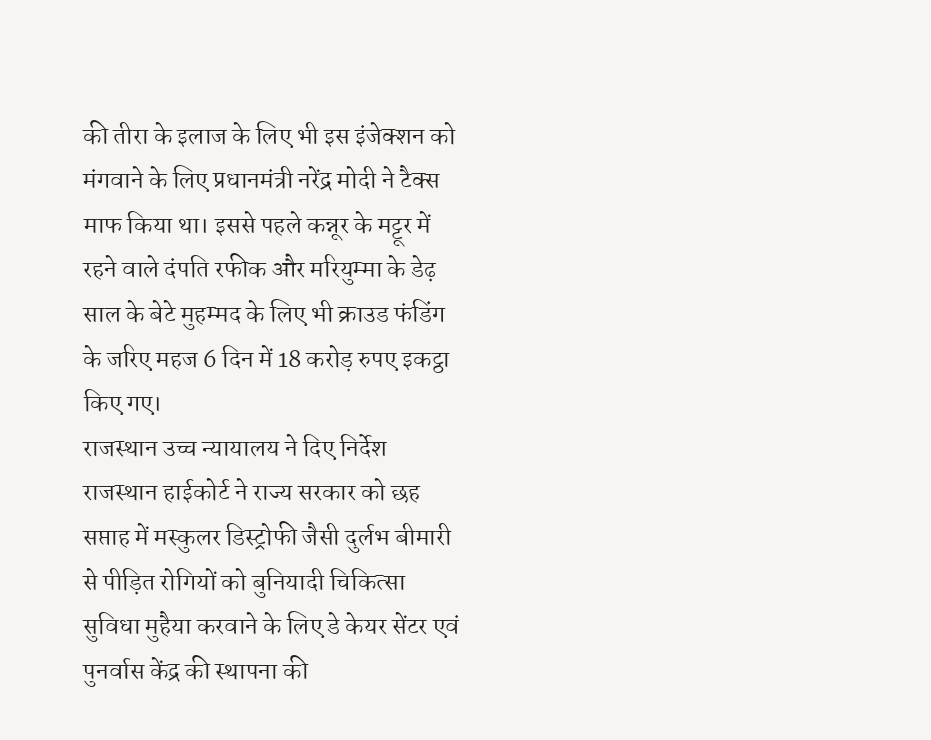की तीरा के इलाज के लिए भी इस इंजेक्शन को मंगवाने के लिए प्रधानमंत्री नरेंद्र मोदी ने टैक्स माफ किया था। इससे पहले कन्नूर के मट्टूर में रहने वाले दंपति रफीक और मरियुम्मा के डेढ़ साल के बेटे मुहम्मद के लिए भी क्राउड फंडिंग के जरिए महज 6 दिन में 18 करोड़ रुपए इकट्ठा किए गए।
राजस्थान उच्च न्यायालय ने दिए निर्देश
राजस्थान हाईकोर्ट ने राज्य सरकार को छह सप्ताह में मस्कुलर डिस्ट्रोफी जैसी दुर्लभ बीमारी से पीड़ित रोगियों को बुनियादी चिकित्सा सुविधा मुहैया करवाने के लिए डे केयर सेंटर एवं पुनर्वास केंद्र की स्थापना की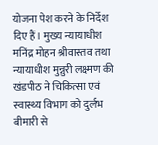योजना पेश करने के निर्देश दिए हैं। मुख्य न्यायाधीश मनिंद्र मोहन श्रीवास्तव तथा न्यायाधीश मुन्नुरी लक्ष्मण की खंडपीठ ने चिकित्सा एवं स्वास्थ्य विभाग को दुर्लभ बीमारी से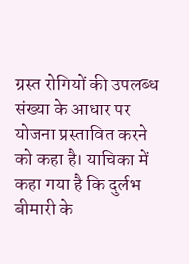ग्रस्त रोगियों की उपलब्ध संख्या के आधार पर योजना प्रस्तावित करने को कहा है। याचिका में कहा गया है कि दुर्लभ बीमारी के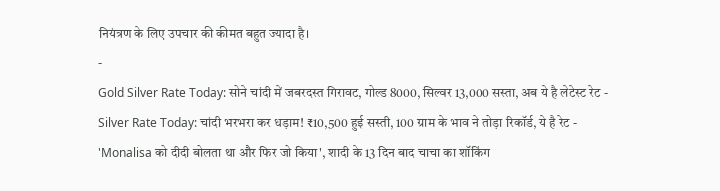नियंत्रण के लिए उपचार की कीमत बहुत ज्यादा है।
-
Gold Silver Rate Today: सोने चांदी में जबरदस्त गिरावट, गोल्ड 8000, सिल्वर 13,000 सस्ता, अब ये है लेटेस्ट रेट -
Silver Rate Today: चांदी भरभरा कर धड़ाम! ₹10,500 हुई सस्ती, 100 ग्राम के भाव ने तोड़ा रिकॉर्ड, ये है रेट -
'Monalisa को दीदी बोलता था और फिर जो किया', शादी के 13 दिन बाद चाचा का शॉकिंग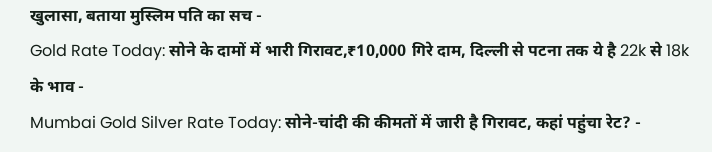खुलासा, बताया मुस्लिम पति का सच -
Gold Rate Today: सोने के दामों में भारी गिरावट,₹10,000 गिरे दाम, दिल्ली से पटना तक ये है 22k से 18k के भाव -
Mumbai Gold Silver Rate Today: सोने-चांदी की कीमतों में जारी है गिरावट, कहां पहुंचा रेट? -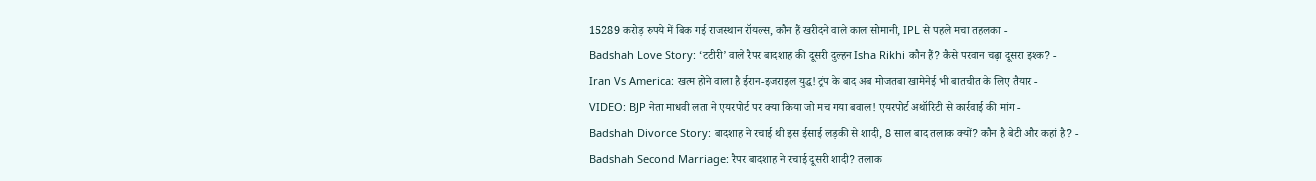15289 करोड़ रुपये में बिक गई राजस्थान रॉयल्स, कौन हैं खरीदने वाले काल सोमानी, IPL से पहले मचा तहलका -
Badshah Love Story: ‘टटीरी’ वाले रैपर बादशाह की दूसरी दुल्हन Isha Rikhi कौन हैं? कैसे परवान चढ़ा दूसरा इश्क? -
Iran Vs America: खत्म होने वाला है ईरान-इजराइल युद्ध! ट्रंप के बाद अब मोजतबा खामेनेई भी बातचीत के लिए तैयार -
VIDEO: BJP नेता माधवी लता ने एयरपोर्ट पर क्या किया जो मच गया बवाल! एयरपोर्ट अथॉरिटी से कार्रवाई की मांग -
Badshah Divorce Story: बादशाह ने रचाई थी इस ईसाई लड़की से शादी, 8 साल बाद तलाक क्यों? कौन है बेटी और कहां है? -
Badshah Second Marriage: रैपर बादशाह ने रचाई दूसरी शादी? तलाक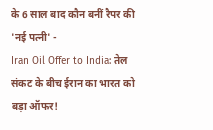के 6 साल बाद कौन बनीं रैपर की 'नई पत्नी' -
Iran Oil Offer to India: तेल संकट के बीच ईरान का भारत को बड़ा ऑफर!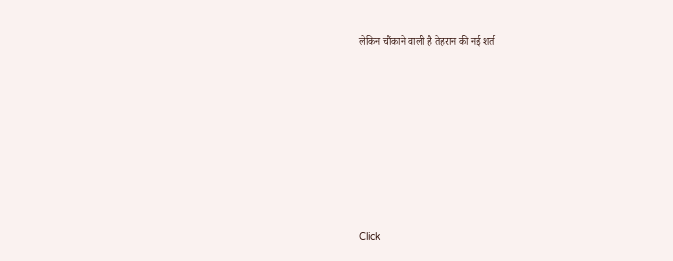लेकिन चौंकाने वाली है तेहरान की नई शर्त












Click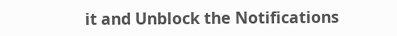it and Unblock the Notifications